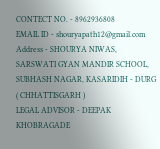CONTECT NO. - 8962936808
EMAIL ID - shouryapath12@gmail.com
Address - SHOURYA NIWAS, SARSWATI GYAN MANDIR SCHOOL, SUBHASH NAGAR, KASARIDIH - DURG ( CHHATTISGARH )
LEGAL ADVISOR - DEEPAK KHOBRAGADE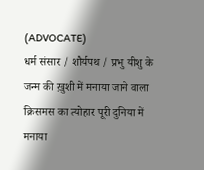(ADVOCATE)
धर्म संसार / शौर्यपथ / प्रभु यीशु के जन्म की ख़ुशी में मनाया जाने वाला क्रिसमस का त्योहार पूरी दुनिया में मनाया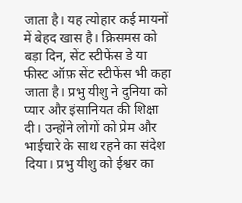जाता है। यह त्योहार कई मायनों में बेहद खास है। क्रिसमस को बड़ा दिन, सेंट स्टीफेंस डे या फीस्ट ऑफ़ सेंट स्टीफेंस भी कहा जाता है। प्रभु यीशु ने दुनिया को प्यार और इंसानियत की शिक्षा दी। उन्होंने लोगों को प्रेम और भाईचारे के साथ रहने का संदेश दिया। प्रभु यीशु को ईश्वर का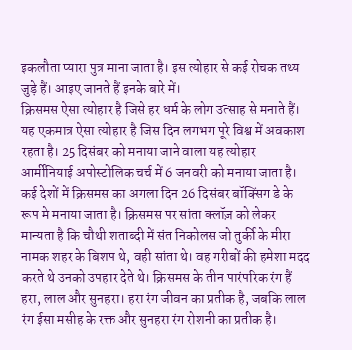इकलौता प्यारा पुत्र माना जाता है। इस त्योहार से कई रोचक तथ्य जुड़े हैं। आइए जानते हैं इनके बारे में।
क्रिसमस ऐसा त्योहार है जिसे हर धर्म के लोग उत्साह से मनाते हैं। यह एकमात्र ऐसा त्योहार है जिस दिन लगभग पूरे विश्व में अवकाश रहता है। 25 दिसंबर को मनाया जाने वाला यह त्योहार आर्मीनियाई अपोस्टोलिक चर्च में 6 जनवरी को मनाया जाता है। कई देशों में क्रिसमस का अगला दिन 26 दिसंबर बॉक्सिंग डे के रूप मे मनाया जाता है। क्रिसमस पर सांता क्लॉज़ को लेकर मान्यता है कि चौथी शताब्दी में संत निकोलस जो तुर्की के मीरा नामक शहर के बिशप थे, वही सांता थे। वह गरीबों की हमेशा मदद करते थे उनको उपहार देते थे। क्रिसमस के तीन पारंपरिक रंग हैं हरा, लाल और सुनहरा। हरा रंग जीवन का प्रतीक है, जबकि लाल रंग ईसा मसीह के रक्त और सुनहरा रंग रोशनी का प्रतीक है।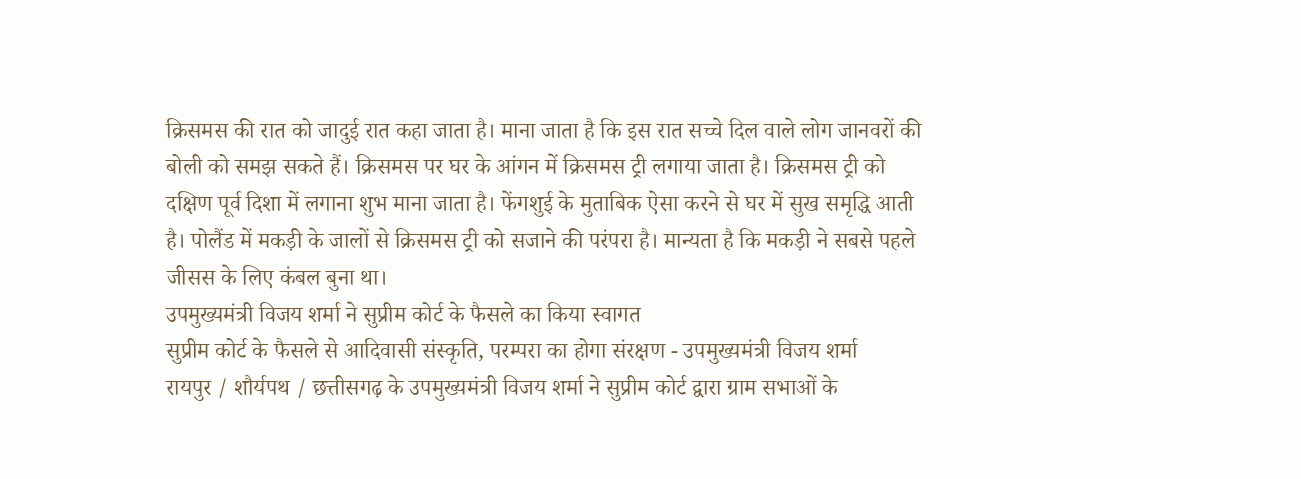क्रिसमस की रात को जादुई रात कहा जाता है। माना जाता है कि इस रात सच्चे दिल वाले लोग जानवरों की बोली को समझ सकते हैं। क्रिसमस पर घर के आंगन में क्रिसमस ट्री लगाया जाता है। क्रिसमस ट्री को दक्षिण पूर्व दिशा में लगाना शुभ माना जाता है। फेंगशुई के मुताबिक ऐसा करने से घर में सुख समृद्धि आती है। पोलैंड में मकड़ी के जालों से क्रिसमस ट्री को सजाने की परंपरा है। मान्यता है कि मकड़ी ने सबसे पहले जीसस के लिए कंबल बुना था।
उपमुख्यमंत्री विजय शर्मा ने सुप्रीम कोर्ट के फैसले का किया स्वागत
सुप्रीम कोर्ट के फैसले से आदिवासी संस्कृति, परम्परा का होगा संरक्षण - उपमुख्यमंत्री विजय शर्मा
रायपुर / शौर्यपथ / छत्तीसगढ़ के उपमुख्यमंत्री विजय शर्मा ने सुप्रीम कोर्ट द्वारा ग्राम सभाओं के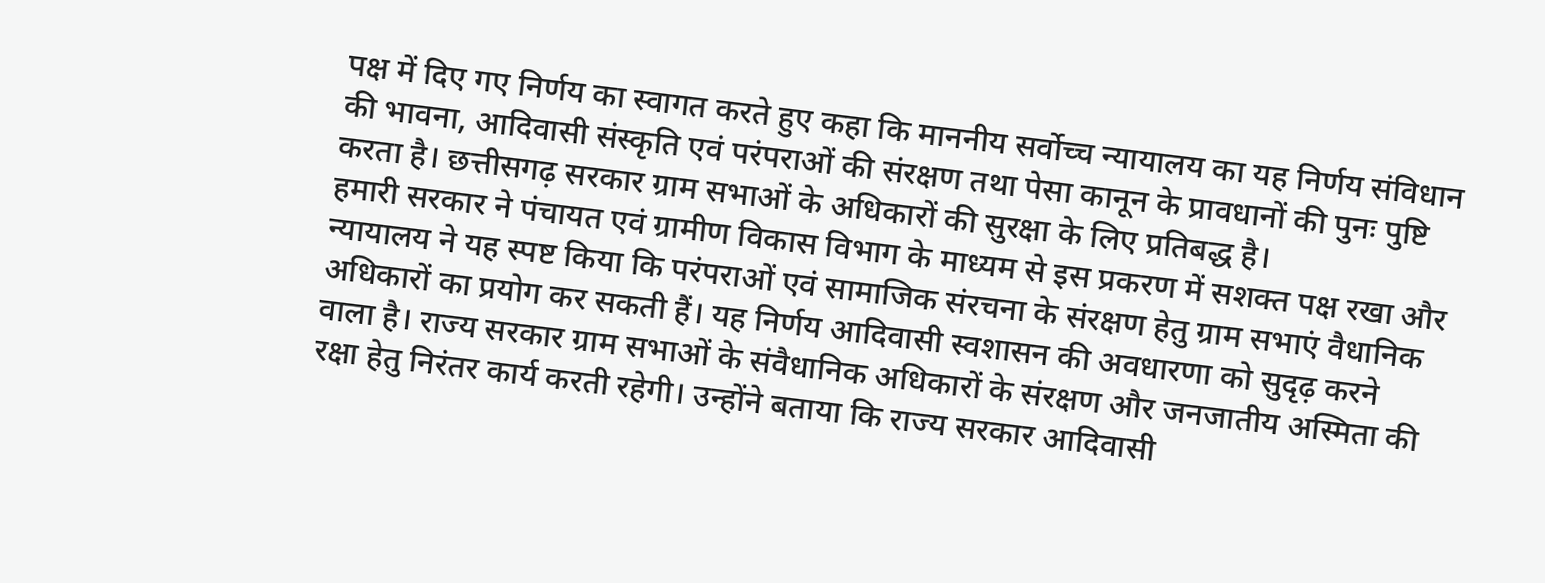पक्ष में दिए गए निर्णय का स्वागत करते हुए कहा कि माननीय सर्वोच्च न्यायालय का यह निर्णय संविधान की भावना, आदिवासी संस्कृति एवं परंपराओं की संरक्षण तथा पेसा कानून के प्रावधानों की पुनः पुष्टि करता है। छत्तीसगढ़ सरकार ग्राम सभाओं के अधिकारों की सुरक्षा के लिए प्रतिबद्ध है।
हमारी सरकार ने पंचायत एवं ग्रामीण विकास विभाग के माध्यम से इस प्रकरण में सशक्त पक्ष रखा और न्यायालय ने यह स्पष्ट किया कि परंपराओं एवं सामाजिक संरचना के संरक्षण हेतु ग्राम सभाएं वैधानिक अधिकारों का प्रयोग कर सकती हैं। यह निर्णय आदिवासी स्वशासन की अवधारणा को सुदृढ़ करने वाला है। राज्य सरकार ग्राम सभाओं के संवैधानिक अधिकारों के संरक्षण और जनजातीय अस्मिता की रक्षा हेतु निरंतर कार्य करती रहेगी। उन्होंने बताया कि राज्य सरकार आदिवासी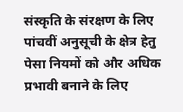संस्कृति के संरक्षण के लिए पांचवीं अनुसूची के क्षेत्र हेतु पेसा नियमों को और अधिक प्रभावी बनाने के लिए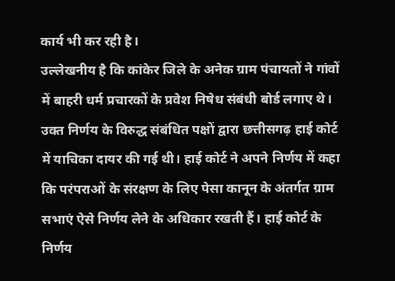कार्य भी कर रही है।
उल्लेखनीय है कि कांकेर जिले के अनेक ग्राम पंचायतों ने गांवों में बाहरी धर्म प्रचारकों के प्रवेश निषेध संबंधी बोर्ड लगाए थे। उक्त निर्णय के विरुद्ध संबंधित पक्षों द्वारा छत्तीसगढ़ हाई कोर्ट में याचिका दायर की गई थी। हाई कोर्ट ने अपने निर्णय में कहा कि परंपराओं के संरक्षण के लिए पेसा कानून के अंतर्गत ग्राम सभाएं ऐसे निर्णय लेने के अधिकार रखती हैं। हाई कोर्ट के निर्णय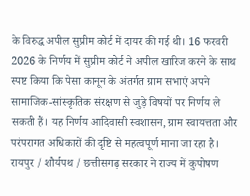के विरुद्ध अपील सुप्रीम कोर्ट में दायर की गई थी। 16 फरवरी 2026 के निर्णय में सुप्रीम कोर्ट ने अपील खारिज करने के साथ स्पष्ट किया कि पेसा कानून के अंतर्गत ग्राम सभाएं अपने सामाजिक-सांस्कृतिक संरक्षण से जुड़े विषयों पर निर्णय ले सकती हैं। यह निर्णय आदिवासी स्वशासन, ग्राम स्वायत्तता और परंपरागत अधिकारों की दृष्टि से महत्वपूर्ण माना जा रहा है।
रायपुर / शौर्यपथ / छत्तीसगढ़ सरकार ने राज्य में कुपोषण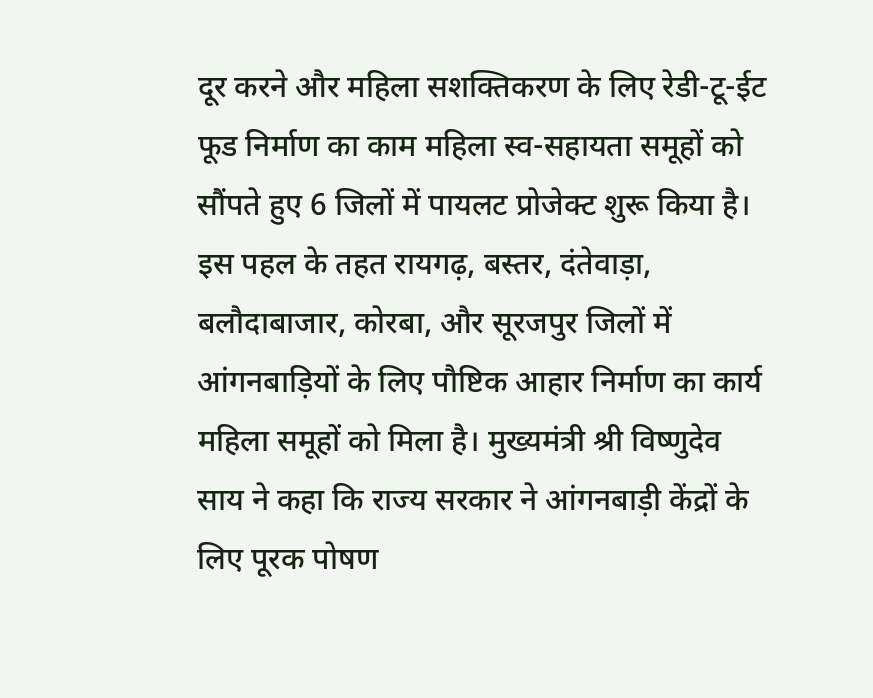दूर करने और महिला सशक्तिकरण के लिए रेडी-टू-ईट फूड निर्माण का काम महिला स्व-सहायता समूहों को सौंपते हुए 6 जिलों में पायलट प्रोजेक्ट शुरू किया है। इस पहल के तहत रायगढ़, बस्तर, दंतेवाड़ा, बलौदाबाजार, कोरबा, और सूरजपुर जिलों में आंगनबाड़ियों के लिए पौष्टिक आहार निर्माण का कार्य महिला समूहों को मिला है। मुख्यमंत्री श्री विष्णुदेव साय ने कहा कि राज्य सरकार ने आंगनबाड़ी केंद्रों के लिए पूरक पोषण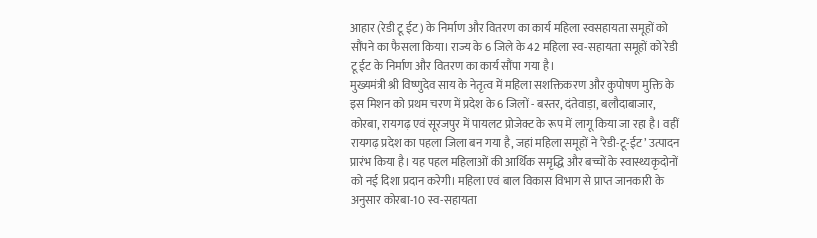आहार (रेडी टू ईट) के निर्माण और वितरण का कार्य महिला स्वसहायता समूहों को सौंपने का फैसला किया। राज्य के 6 जिले के 42 महिला स्व-सहायता समूहों को रेडी टू ईट के निर्माण और वितरण का कार्य सौंपा गया है।
मुख्यमंत्री श्री विष्णुदेव साय के नेतृत्व में महिला सशक्तिकरण और कुपोषण मुक्ति के इस मिशन को प्रथम चरण में प्रदेश के 6 जिलों - बस्तर, दंतेवाड़ा, बलौदाबाजार, कोरबा, रायगढ़ एवं सूरजपुर में पायलट प्रोजेक्ट के रूप में लागू किया जा रहा है। वहीं रायगढ़ प्रदेश का पहला जिला बन गया है, जहां महिला समूहों ने ‘रेडी-टू-ईट’ उत्पादन प्रारंभ किया है। यह पहल महिलाओं की आर्थिक समृद्धि और बच्चों के स्वास्थ्यकृदोनों को नई दिशा प्रदान करेगी। महिला एवं बाल विकास विभाग से प्राप्त जानकारी के अनुसार कोरबा-10 स्व-सहायता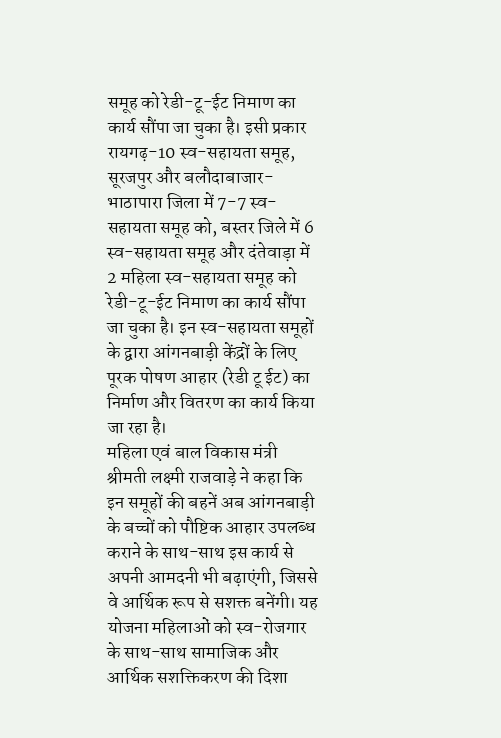समूह को रेडी-टू-ईट निमाण का कार्य सौंपा जा चुका है। इसी प्रकार रायगढ़-10 स्व-सहायता समूह, सूरजपुर और बलौदाबाजार-भाठापारा जिला में 7-7 स्व- सहायता समूह को, बस्तर जिले में 6 स्व-सहायता समूह और दंतेवाड़ा में 2 महिला स्व-सहायता समूह को रेडी-टू-ईट निमाण का कार्य सौंपा जा चुका है। इन स्व-सहायता समूहों के द्वारा आंगनबाड़ी केंद्रों के लिए पूरक पोषण आहार (रेडी टू ईट) का निर्माण और वितरण का कार्य किया जा रहा है।
महिला एवं बाल विकास मंत्री श्रीमती लक्ष्मी राजवाड़े ने कहा कि इन समूहों की बहनें अब आंगनबाड़ी के बच्चों को पौष्टिक आहार उपलब्ध कराने के साथ-साथ इस कार्य से अपनी आमदनी भी बढ़ाएंगी, जिससे वे आर्थिक रूप से सशक्त बनेंगी। यह योजना महिलाओं को स्व-रोजगार के साथ-साथ सामाजिक और आर्थिक सशक्तिकरण की दिशा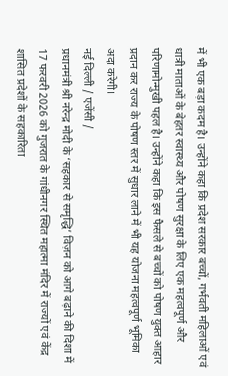में भी एक बड़ा कदम है। उन्होंने कहा कि प्रदेश सरकार बच्चों, गर्भवती महिलाओं एवं धात्री माताओं के बेहतर स्वास्थ्य और पोषण सुरक्षा के लिए एक महत्वपूर्ण और परिणामोन्मुखी पहल है। उन्होंने कहा कि इस फैसले से बच्चों को पोषण युक्त आहार प्रदान कर राज्य के पोषण स्तर में सुधार लाने में भी यह योजना महत्वपूर्ण भूमिका अदा करेगी।
नई दिल्ली / एजेंसी /
प्रधानमंत्री श्री नरेन्द्र मोदी के ‘सहकार से समृद्धि’ विज़न को आगे बढ़ाने की दिशा में 17 फरवरी 2026 को गुजरात के गांधीनगर स्थित महात्मा मंदिर में राज्यों एवं केंद्र शासित प्रदेशों के सहकारिता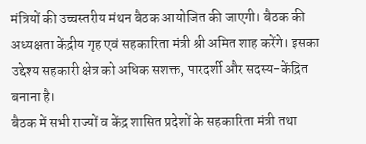मंत्रियों की उच्चस्तरीय मंथन बैठक आयोजित की जाएगी। बैठक की अध्यक्षता केंद्रीय गृह एवं सहकारिता मंत्री श्री अमित शाह करेंगे। इसका उद्देश्य सहकारी क्षेत्र को अधिक सशक्त, पारदर्शी और सदस्य-केंद्रित बनाना है।
बैठक में सभी राज्यों व केंद्र शासित प्रदेशों के सहकारिता मंत्री तथा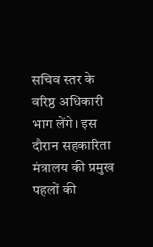सचिव स्तर के वरिष्ठ अधिकारी भाग लेंगे। इस दौरान सहकारिता मंत्रालय की प्रमुख पहलों की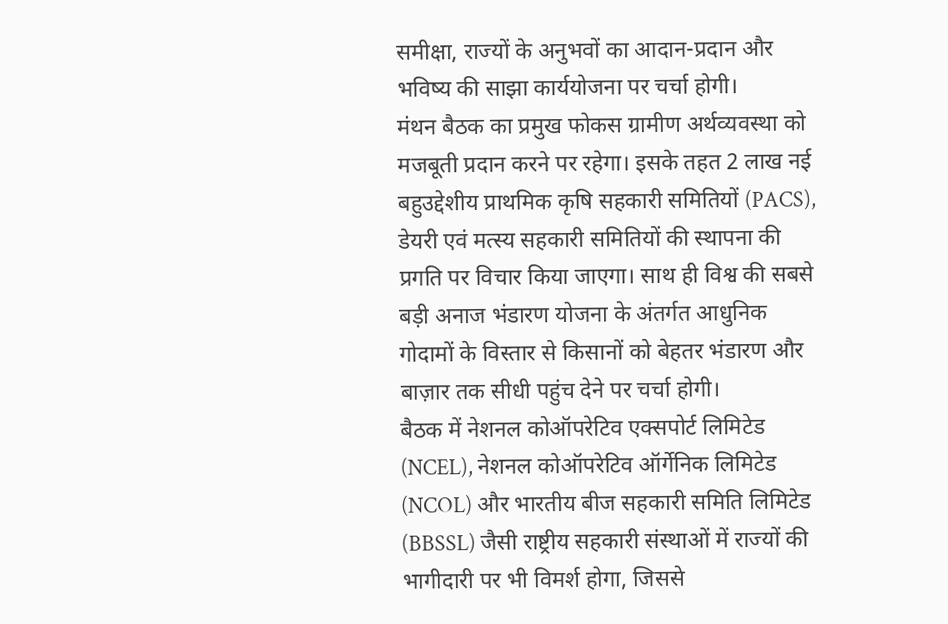समीक्षा, राज्यों के अनुभवों का आदान-प्रदान और भविष्य की साझा कार्ययोजना पर चर्चा होगी।
मंथन बैठक का प्रमुख फोकस ग्रामीण अर्थव्यवस्था को मजबूती प्रदान करने पर रहेगा। इसके तहत 2 लाख नई बहुउद्देशीय प्राथमिक कृषि सहकारी समितियों (PACS), डेयरी एवं मत्स्य सहकारी समितियों की स्थापना की प्रगति पर विचार किया जाएगा। साथ ही विश्व की सबसे बड़ी अनाज भंडारण योजना के अंतर्गत आधुनिक गोदामों के विस्तार से किसानों को बेहतर भंडारण और बाज़ार तक सीधी पहुंच देने पर चर्चा होगी।
बैठक में नेशनल कोऑपरेटिव एक्सपोर्ट लिमिटेड (NCEL), नेशनल कोऑपरेटिव ऑर्गेनिक लिमिटेड (NCOL) और भारतीय बीज सहकारी समिति लिमिटेड (BBSSL) जैसी राष्ट्रीय सहकारी संस्थाओं में राज्यों की भागीदारी पर भी विमर्श होगा, जिससे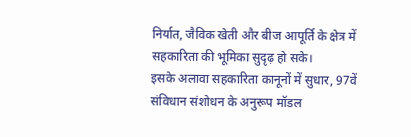निर्यात, जैविक खेती और बीज आपूर्ति के क्षेत्र में सहकारिता की भूमिका सुदृढ़ हो सके।
इसके अलावा सहकारिता कानूनों में सुधार, 97वें संविधान संशोधन के अनुरूप मॉडल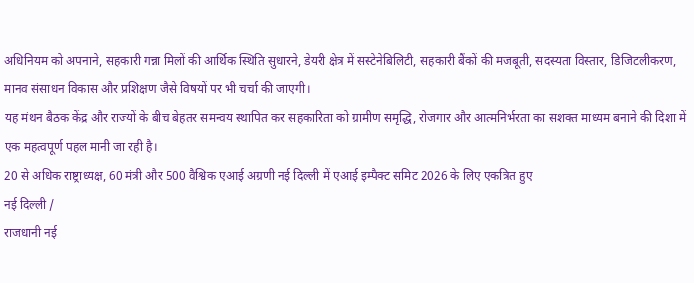अधिनियम को अपनाने, सहकारी गन्ना मिलों की आर्थिक स्थिति सुधारने, डेयरी क्षेत्र में सस्टेनेबिलिटी, सहकारी बैंकों की मजबूती, सदस्यता विस्तार, डिजिटलीकरण, मानव संसाधन विकास और प्रशिक्षण जैसे विषयों पर भी चर्चा की जाएगी।
यह मंथन बैठक केंद्र और राज्यों के बीच बेहतर समन्वय स्थापित कर सहकारिता को ग्रामीण समृद्धि, रोजगार और आत्मनिर्भरता का सशक्त माध्यम बनाने की दिशा में एक महत्वपूर्ण पहल मानी जा रही है।
20 से अधिक राष्ट्राध्यक्ष, 60 मंत्री और 500 वैश्विक एआई अग्रणी नई दिल्ली में एआई इम्पैक्ट समिट 2026 के लिए एकत्रित हुए
नई दिल्ली /
राजधानी नई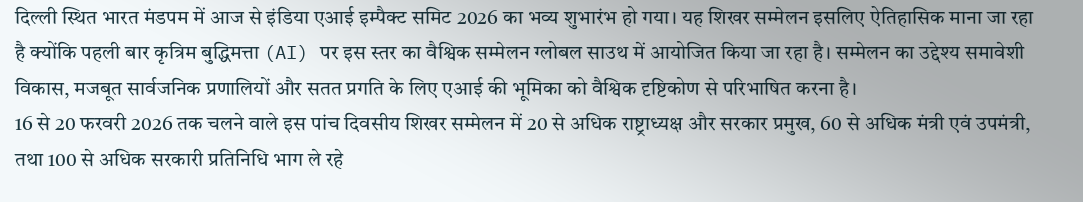दिल्ली स्थित भारत मंडपम में आज से इंडिया एआई इम्पैक्ट समिट 2026 का भव्य शुभारंभ हो गया। यह शिखर सम्मेलन इसलिए ऐतिहासिक माना जा रहा है क्योंकि पहली बार कृत्रिम बुद्धिमत्ता (AI) पर इस स्तर का वैश्विक सम्मेलन ग्लोबल साउथ में आयोजित किया जा रहा है। सम्मेलन का उद्देश्य समावेशी विकास, मजबूत सार्वजनिक प्रणालियों और सतत प्रगति के लिए एआई की भूमिका को वैश्विक दृष्टिकोण से परिभाषित करना है।
16 से 20 फरवरी 2026 तक चलने वाले इस पांच दिवसीय शिखर सम्मेलन में 20 से अधिक राष्ट्राध्यक्ष और सरकार प्रमुख, 60 से अधिक मंत्री एवं उपमंत्री, तथा 100 से अधिक सरकारी प्रतिनिधि भाग ले रहे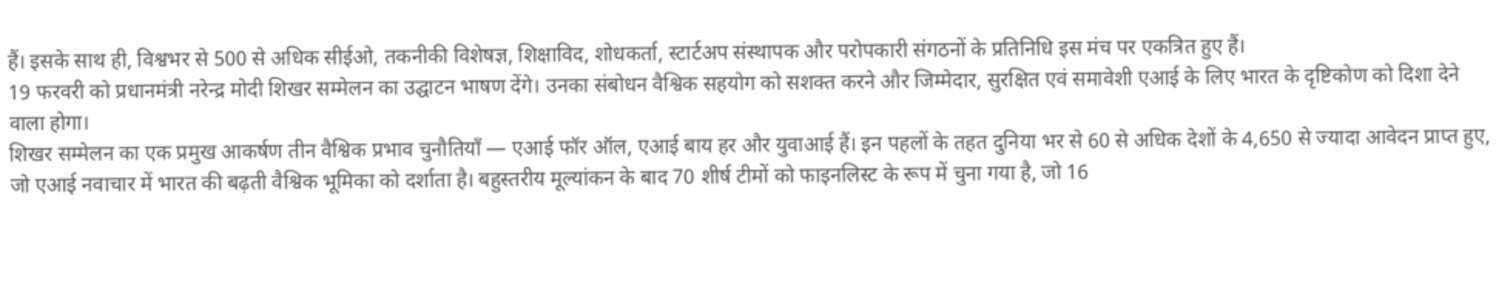हैं। इसके साथ ही, विश्वभर से 500 से अधिक सीईओ, तकनीकी विशेषज्ञ, शिक्षाविद, शोधकर्ता, स्टार्टअप संस्थापक और परोपकारी संगठनों के प्रतिनिधि इस मंच पर एकत्रित हुए हैं।
19 फरवरी को प्रधानमंत्री नरेन्द्र मोदी शिखर सम्मेलन का उद्घाटन भाषण देंगे। उनका संबोधन वैश्विक सहयोग को सशक्त करने और जिम्मेदार, सुरक्षित एवं समावेशी एआई के लिए भारत के दृष्टिकोण को दिशा देने वाला होगा।
शिखर सम्मेलन का एक प्रमुख आकर्षण तीन वैश्विक प्रभाव चुनौतियाँ — एआई फॉर ऑल, एआई बाय हर और युवाआई हैं। इन पहलों के तहत दुनिया भर से 60 से अधिक देशों के 4,650 से ज्यादा आवेदन प्राप्त हुए, जो एआई नवाचार में भारत की बढ़ती वैश्विक भूमिका को दर्शाता है। बहुस्तरीय मूल्यांकन के बाद 70 शीर्ष टीमों को फाइनलिस्ट के रूप में चुना गया है, जो 16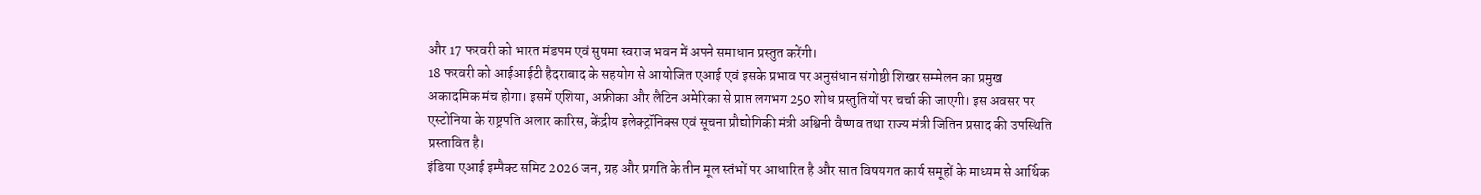और 17 फरवरी को भारत मंडपम एवं सुषमा स्वराज भवन में अपने समाधान प्रस्तुत करेंगी।
18 फरवरी को आईआईटी हैदराबाद के सहयोग से आयोजित एआई एवं इसके प्रभाव पर अनुसंधान संगोष्ठी शिखर सम्मेलन का प्रमुख अकादमिक मंच होगा। इसमें एशिया, अफ्रीका और लैटिन अमेरिका से प्राप्त लगभग 250 शोध प्रस्तुतियों पर चर्चा की जाएगी। इस अवसर पर एस्टोनिया के राष्ट्रपति अलार कारिस, केंद्रीय इलेक्ट्रॉनिक्स एवं सूचना प्रौद्योगिकी मंत्री अश्विनी वैष्णव तथा राज्य मंत्री जितिन प्रसाद की उपस्थिति प्रस्तावित है।
इंडिया एआई इम्पैक्ट समिट 2026 जन, ग्रह और प्रगति के तीन मूल स्तंभों पर आधारित है और सात विषयगत कार्य समूहों के माध्यम से आर्थिक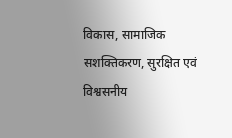विकास, सामाजिक सशक्तिकरण, सुरक्षित एवं विश्वसनीय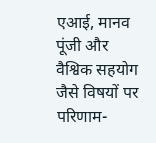एआई, मानव पूंजी और वैश्विक सहयोग जैसे विषयों पर परिणाम-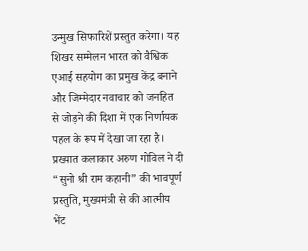उन्मुख सिफारिशें प्रस्तुत करेगा। यह शिखर सम्मेलन भारत को वैश्विक एआई सहयोग का प्रमुख केंद्र बनाने और जिम्मेदार नवाचार को जनहित से जोड़ने की दिशा में एक निर्णायक पहल के रूप में देखा जा रहा है।
प्रख्यात कलाकार अरुण गोविल ने दी “सुनो श्री राम कहानी” की भावपूर्ण प्रस्तुति, मुख्यमंत्री से की आत्मीय भेंट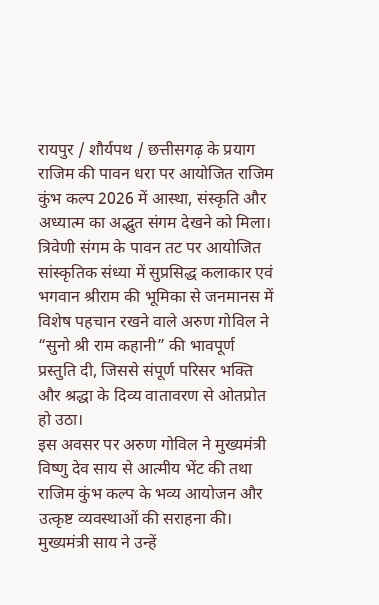रायपुर / शौर्यपथ / छत्तीसगढ़ के प्रयाग राजिम की पावन धरा पर आयोजित राजिम कुंभ कल्प 2026 में आस्था, संस्कृति और अध्यात्म का अद्भुत संगम देखने को मिला। त्रिवेणी संगम के पावन तट पर आयोजित सांस्कृतिक संध्या में सुप्रसिद्ध कलाकार एवं भगवान श्रीराम की भूमिका से जनमानस में विशेष पहचान रखने वाले अरुण गोविल ने “सुनो श्री राम कहानी” की भावपूर्ण प्रस्तुति दी, जिससे संपूर्ण परिसर भक्ति और श्रद्धा के दिव्य वातावरण से ओतप्रोत हो उठा।
इस अवसर पर अरुण गोविल ने मुख्यमंत्री विष्णु देव साय से आत्मीय भेंट की तथा राजिम कुंभ कल्प के भव्य आयोजन और उत्कृष्ट व्यवस्थाओं की सराहना की। मुख्यमंत्री साय ने उन्हें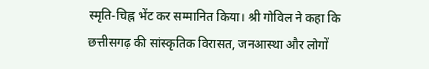स्मृति-चिह्न भेंट कर सम्मानित किया। श्री गोविल ने कहा कि छत्तीसगढ़ की सांस्कृतिक विरासत, जनआस्था और लोगों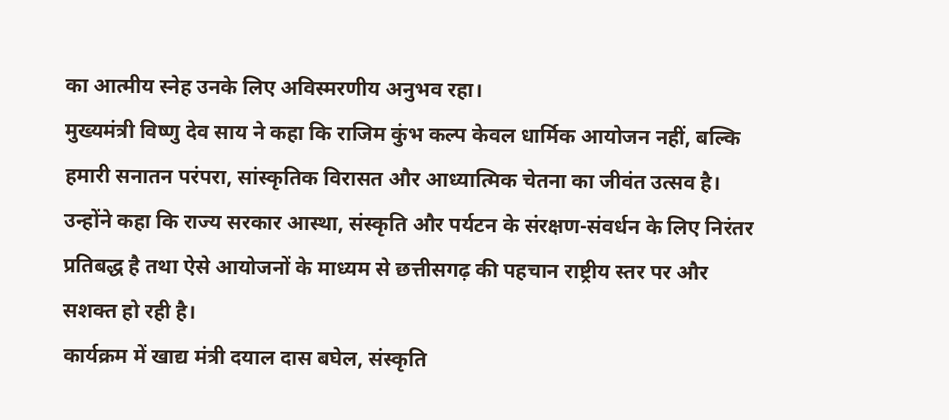का आत्मीय स्नेह उनके लिए अविस्मरणीय अनुभव रहा।
मुख्यमंत्री विष्णु देव साय ने कहा कि राजिम कुंभ कल्प केवल धार्मिक आयोजन नहीं, बल्कि हमारी सनातन परंपरा, सांस्कृतिक विरासत और आध्यात्मिक चेतना का जीवंत उत्सव है। उन्होंने कहा कि राज्य सरकार आस्था, संस्कृति और पर्यटन के संरक्षण-संवर्धन के लिए निरंतर प्रतिबद्ध है तथा ऐसे आयोजनों के माध्यम से छत्तीसगढ़ की पहचान राष्ट्रीय स्तर पर और सशक्त हो रही है।
कार्यक्रम में खाद्य मंत्री दयाल दास बघेल, संस्कृति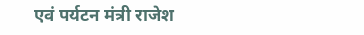एवं पर्यटन मंत्री राजेश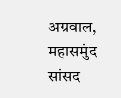अग्रवाल, महासमुंद सांसद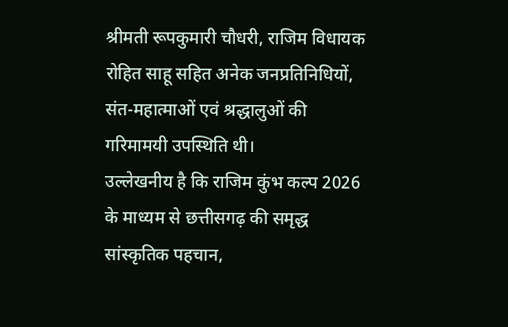श्रीमती रूपकुमारी चौधरी, राजिम विधायक रोहित साहू सहित अनेक जनप्रतिनिधियों, संत-महात्माओं एवं श्रद्धालुओं की गरिमामयी उपस्थिति थी।
उल्लेखनीय है कि राजिम कुंभ कल्प 2026 के माध्यम से छत्तीसगढ़ की समृद्ध सांस्कृतिक पहचान,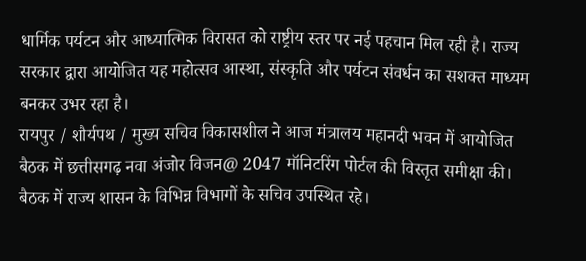धार्मिक पर्यटन और आध्यात्मिक विरासत को राष्ट्रीय स्तर पर नई पहचान मिल रही है। राज्य सरकार द्वारा आयोजित यह महोत्सव आस्था, संस्कृति और पर्यटन संवर्धन का सशक्त माध्यम बनकर उभर रहा है।
रायपुर / शौर्यपथ / मुख्य सचिव विकासशील ने आज मंत्रालय महानदी भवन में आयोजित बैठक में छत्तीसगढ़ नवा अंजोर विजन@ 2047 मॉनिटरिंग पोर्टल की विस्तृत समीक्षा की। बैठक में राज्य शासन के विभिन्न विभागों के सचिव उपस्थित रहे।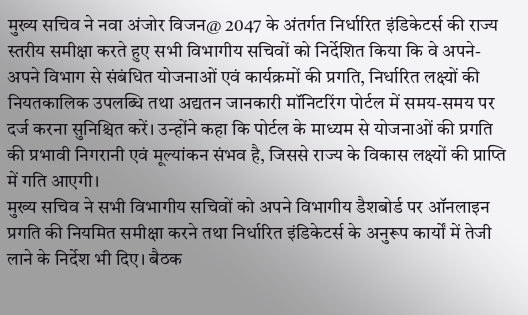मुख्य सचिव ने नवा अंजोर विजन@ 2047 के अंतर्गत निर्धारित इंडिकेटर्स की राज्य स्तरीय समीक्षा करते हुए सभी विभागीय सचिवों को निर्देशित किया कि वे अपने-अपने विभाग से संबंधित योजनाओं एवं कार्यक्रमों की प्रगति, निर्धारित लक्ष्यों की नियतकालिक उपलब्धि तथा अद्यतन जानकारी मॉनिटरिंग पोर्टल में समय-समय पर दर्ज करना सुनिश्चित करें। उन्होंने कहा कि पोर्टल के माध्यम से योजनाओं की प्रगति की प्रभावी निगरानी एवं मूल्यांकन संभव है, जिससे राज्य के विकास लक्ष्यों की प्राप्ति में गति आएगी।
मुख्य सचिव ने सभी विभागीय सचिवों को अपने विभागीय डैशबोर्ड पर ऑनलाइन प्रगति की नियमित समीक्षा करने तथा निर्धारित इंडिकेटर्स के अनुरूप कार्यों में तेजी लाने के निर्देश भी दिए। बैठक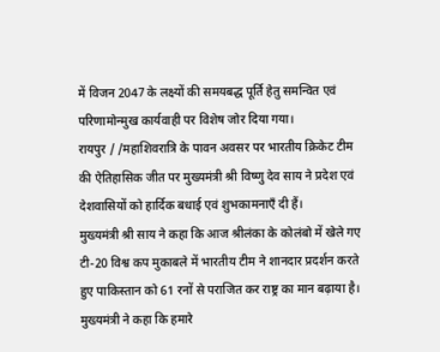में विजन 2047 के लक्ष्यों की समयबद्ध पूर्ति हेतु समन्वित एवं परिणामोन्मुख कार्यवाही पर विशेष जोर दिया गया।
रायपुर / /महाशिवरात्रि के पावन अवसर पर भारतीय क्रिकेट टीम की ऐतिहासिक जीत पर मुख्यमंत्री श्री विष्णु देव साय ने प्रदेश एवं देशवासियों को हार्दिक बधाई एवं शुभकामनाएँ दी हैं।
मुख्यमंत्री श्री साय ने कहा कि आज श्रीलंका के कोलंबो में खेले गए टी-20 विश्व कप मुकाबले में भारतीय टीम ने शानदार प्रदर्शन करते हुए पाकिस्तान को 61 रनों से पराजित कर राष्ट्र का मान बढ़ाया है। मुख्यमंत्री ने कहा कि हमारे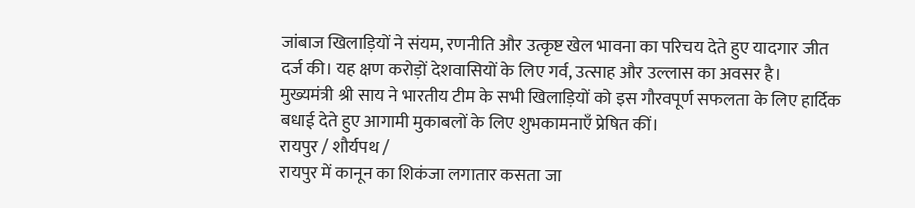जांबाज खिलाड़ियों ने संयम, रणनीति और उत्कृष्ट खेल भावना का परिचय देते हुए यादगार जीत दर्ज की। यह क्षण करोड़ों देशवासियों के लिए गर्व, उत्साह और उल्लास का अवसर है।
मुख्यमंत्री श्री साय ने भारतीय टीम के सभी खिलाड़ियों को इस गौरवपूर्ण सफलता के लिए हार्दिक बधाई देते हुए आगामी मुकाबलों के लिए शुभकामनाएँ प्रेषित कीं।
रायपुर / शौर्यपथ /
रायपुर में कानून का शिकंजा लगातार कसता जा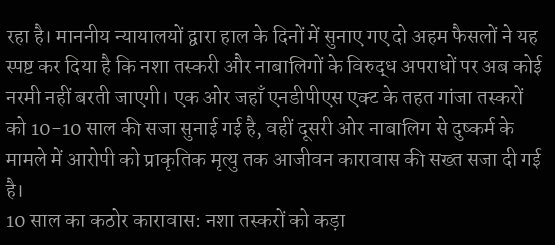रहा है। माननीय न्यायालयों द्वारा हाल के दिनों में सुनाए गए दो अहम फैसलों ने यह स्पष्ट कर दिया है कि नशा तस्करी और नाबालिगों के विरुद्ध अपराधों पर अब कोई नरमी नहीं बरती जाएगी। एक ओर जहाँ एनडीपीएस एक्ट के तहत गांजा तस्करों को 10-10 साल की सजा सुनाई गई है, वहीं दूसरी ओर नाबालिग से दुष्कर्म के मामले में आरोपी को प्राकृतिक मृत्यु तक आजीवन कारावास की सख्त सजा दी गई है।
10 साल का कठोर कारावास: नशा तस्करों को कड़ा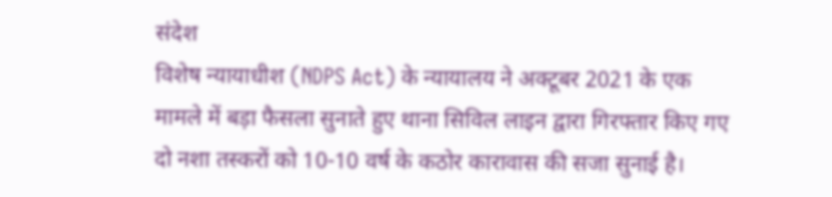संदेश
विशेष न्यायाधीश (NDPS Act) के न्यायालय ने अक्टूबर 2021 के एक मामले में बड़ा फैसला सुनाते हुए थाना सिविल लाइन द्वारा गिरफ्तार किए गए दो नशा तस्करों को 10-10 वर्ष के कठोर कारावास की सजा सुनाई है।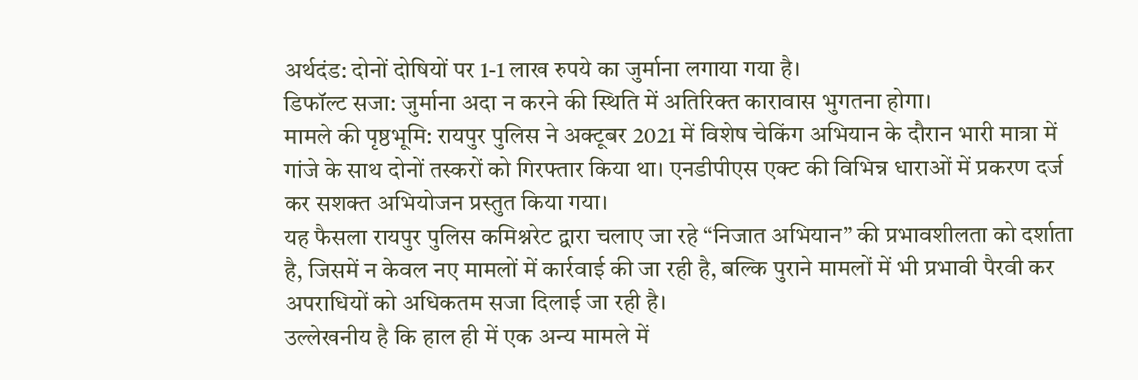अर्थदंड: दोनों दोषियों पर 1-1 लाख रुपये का जुर्माना लगाया गया है।
डिफॉल्ट सजा: जुर्माना अदा न करने की स्थिति में अतिरिक्त कारावास भुगतना होगा।
मामले की पृष्ठभूमि: रायपुर पुलिस ने अक्टूबर 2021 में विशेष चेकिंग अभियान के दौरान भारी मात्रा में गांजे के साथ दोनों तस्करों को गिरफ्तार किया था। एनडीपीएस एक्ट की विभिन्न धाराओं में प्रकरण दर्ज कर सशक्त अभियोजन प्रस्तुत किया गया।
यह फैसला रायपुर पुलिस कमिश्नरेट द्वारा चलाए जा रहे “निजात अभियान” की प्रभावशीलता को दर्शाता है, जिसमें न केवल नए मामलों में कार्रवाई की जा रही है, बल्कि पुराने मामलों में भी प्रभावी पैरवी कर अपराधियों को अधिकतम सजा दिलाई जा रही है।
उल्लेखनीय है कि हाल ही में एक अन्य मामले में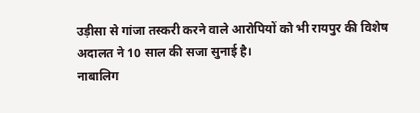उड़ीसा से गांजा तस्करी करने वाले आरोपियों को भी रायपुर की विशेष अदालत ने 10 साल की सजा सुनाई है।
नाबालिग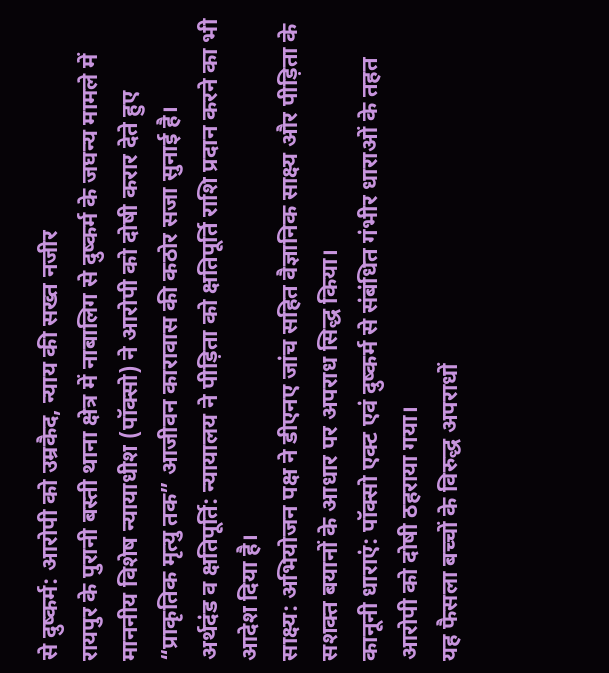से दुष्कर्म: आरोपी को उम्रकैद, न्याय की सख्त नजीर
रायपुर के पुरानी बस्ती थाना क्षेत्र में नाबालिग से दुष्कर्म के जघन्य मामले में माननीय विशेष न्यायाधीश (पॉक्सो) ने आरोपी को दोषी करार देते हुए “प्राकृतिक मृत्यु तक” आजीवन कारावास की कठोर सजा सुनाई है।
अर्थदंड व क्षतिपूर्ति: न्यायालय ने पीड़िता को क्षतिपूर्ति राशि प्रदान करने का भी आदेश दिया है।
साक्ष्य: अभियोजन पक्ष ने डीएनए जांच सहित वैज्ञानिक साक्ष्य और पीड़िता के सशक्त बयानों के आधार पर अपराध सिद्ध किया।
कानूनी धाराएं: पॉक्सो एक्ट एवं दुष्कर्म से संबंधित गंभीर धाराओं के तहत आरोपी को दोषी ठहराया गया।
यह फैसला बच्चों के विरुद्ध अपराधों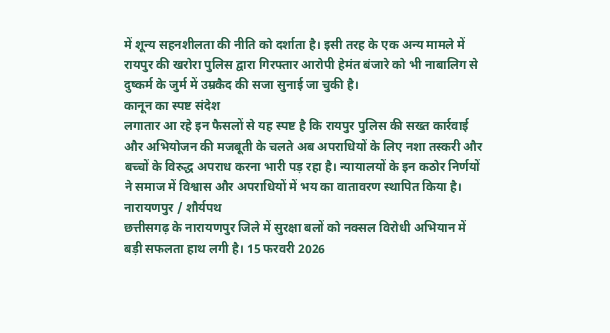में शून्य सहनशीलता की नीति को दर्शाता है। इसी तरह के एक अन्य मामले में रायपुर की खरोरा पुलिस द्वारा गिरफ्तार आरोपी हेमंत बंजारे को भी नाबालिग से दुष्कर्म के जुर्म में उम्रकैद की सजा सुनाई जा चुकी है।
कानून का स्पष्ट संदेश
लगातार आ रहे इन फैसलों से यह स्पष्ट है कि रायपुर पुलिस की सख्त कार्रवाई और अभियोजन की मजबूती के चलते अब अपराधियों के लिए नशा तस्करी और बच्चों के विरुद्ध अपराध करना भारी पड़ रहा है। न्यायालयों के इन कठोर निर्णयों ने समाज में विश्वास और अपराधियों में भय का वातावरण स्थापित किया है।
नारायणपुर / शौर्यपथ
छत्तीसगढ़ के नारायणपुर जिले में सुरक्षा बलों को नक्सल विरोधी अभियान में बड़ी सफलता हाथ लगी है। 15 फरवरी 2026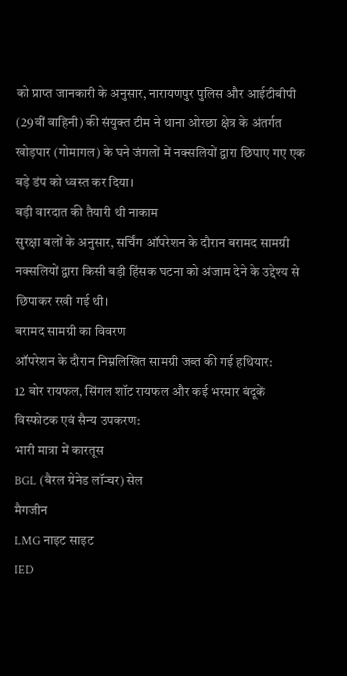को प्राप्त जानकारी के अनुसार, नारायणपुर पुलिस और आईटीबीपी (29वीं वाहिनी) की संयुक्त टीम ने थाना ओरछा क्षेत्र के अंतर्गत खोड़पार (गोमागल) के घने जंगलों में नक्सलियों द्वारा छिपाए गए एक बड़े डंप को ध्वस्त कर दिया।
बड़ी वारदात की तैयारी थी नाकाम
सुरक्षा बलों के अनुसार, सर्चिंग ऑपरेशन के दौरान बरामद सामग्री नक्सलियों द्वारा किसी बड़ी हिंसक घटना को अंजाम देने के उद्देश्य से छिपाकर रखी गई थी।
बरामद सामग्री का विवरण
ऑपरेशन के दौरान निम्नलिखित सामग्री जब्त की गई हथियार:
12 बोर रायफल, सिंगल शॉट रायफल और कई भरमार बंदूकें
विस्फोटक एवं सैन्य उपकरण:
भारी मात्रा में कारतूस
BGL (बैरल ग्रेनेड लॉन्चर) सेल
मैगजीन
LMG नाइट साइट
IED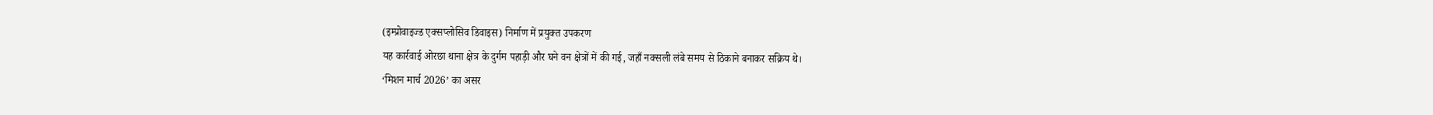(इम्प्रोवाइज्ड एक्सप्लोसिव डिवाइस) निर्माण में प्रयुक्त उपकरण
यह कार्रवाई ओरछा थाना क्षेत्र के दुर्गम पहाड़ी और घने वन क्षेत्रों में की गई, जहाँ नक्सली लंबे समय से ठिकाने बनाकर सक्रिय थे।
‘मिशन मार्च 2026’ का असर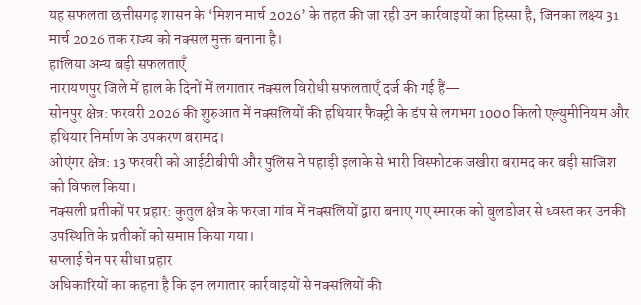यह सफलता छत्तीसगढ़ शासन के ‘मिशन मार्च 2026’ के तहत की जा रही उन कार्रवाइयों का हिस्सा है, जिनका लक्ष्य 31 मार्च 2026 तक राज्य को नक्सल मुक्त बनाना है।
हालिया अन्य बड़ी सफलताएँ
नारायणपुर जिले में हाल के दिनों में लगातार नक्सल विरोधी सफलताएँ दर्ज की गई हैं—
सोनपुर क्षेत्र: फरवरी 2026 की शुरुआत में नक्सलियों की हथियार फैक्ट्री के डंप से लगभग 1000 किलो एल्युमीनियम और हथियार निर्माण के उपकरण बरामद।
ओएंगर क्षेत्र: 13 फरवरी को आईटीबीपी और पुलिस ने पहाड़ी इलाके से भारी विस्फोटक जखीरा बरामद कर बड़ी साजिश को विफल किया।
नक्सली प्रतीकों पर प्रहार: कुतुल क्षेत्र के फरजा गांव में नक्सलियों द्वारा बनाए गए स्मारक को बुलडोजर से ध्वस्त कर उनकी उपस्थिति के प्रतीकों को समाप्त किया गया।
सप्लाई चेन पर सीधा प्रहार
अधिकारियों का कहना है कि इन लगातार कार्रवाइयों से नक्सलियों की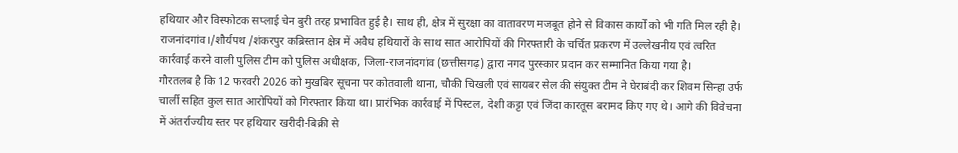हथियार और विस्फोटक सप्लाई चेन बुरी तरह प्रभावित हुई है। साथ ही, क्षेत्र में सुरक्षा का वातावरण मजबूत होने से विकास कार्यों को भी गति मिल रही है।
राजनांदगांव।/शौर्यपथ /शंकरपुर कब्रिस्तान क्षेत्र में अवैध हथियारों के साथ सात आरोपियों की गिरफ्तारी के चर्चित प्रकरण में उल्लेखनीय एवं त्वरित कार्रवाई करने वाली पुलिस टीम को पुलिस अधीक्षक, जिला-राजनांदगांव (छत्तीसगढ़) द्वारा नगद पुरस्कार प्रदान कर सम्मानित किया गया है।
गौरतलब है कि 12 फरवरी 2026 को मुखबिर सूचना पर कोतवाली थाना, चौकी चिखली एवं सायबर सेल की संयुक्त टीम ने घेराबंदी कर शिवम सिन्हा उर्फ चार्ली सहित कुल सात आरोपियों को गिरफ्तार किया था। प्रारंभिक कार्रवाई में पिस्टल, देशी कट्टा एवं जिंदा कारतूस बरामद किए गए थे। आगे की विवेचना में अंतर्राज्यीय स्तर पर हथियार खरीदी-बिक्री से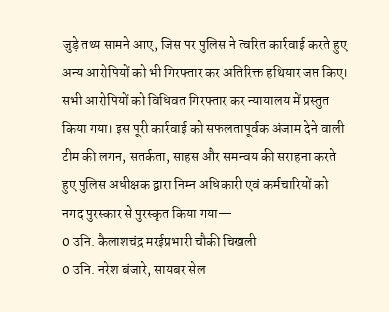जुड़े तथ्य सामने आए, जिस पर पुलिस ने त्वरित कार्रवाई करते हुए अन्य आरोपियों को भी गिरफ्तार कर अतिरिक्त हथियार जप्त किए।
सभी आरोपियों को विधिवत गिरफ्तार कर न्यायालय में प्रस्तुत किया गया। इस पूरी कार्रवाई को सफलतापूर्वक अंजाम देने वाली टीम की लगन, सतर्कता, साहस और समन्वय की सराहना करते हुए पुलिस अधीक्षक द्वारा निम्न अधिकारी एवं कर्मचारियों को नगद पुरस्कार से पुरस्कृत किया गया—
0 उनि. कैलाशचंद्र मरईप्रभारी चौकी चिखली
0 उनि. नरेश बंजारे, सायबर सेल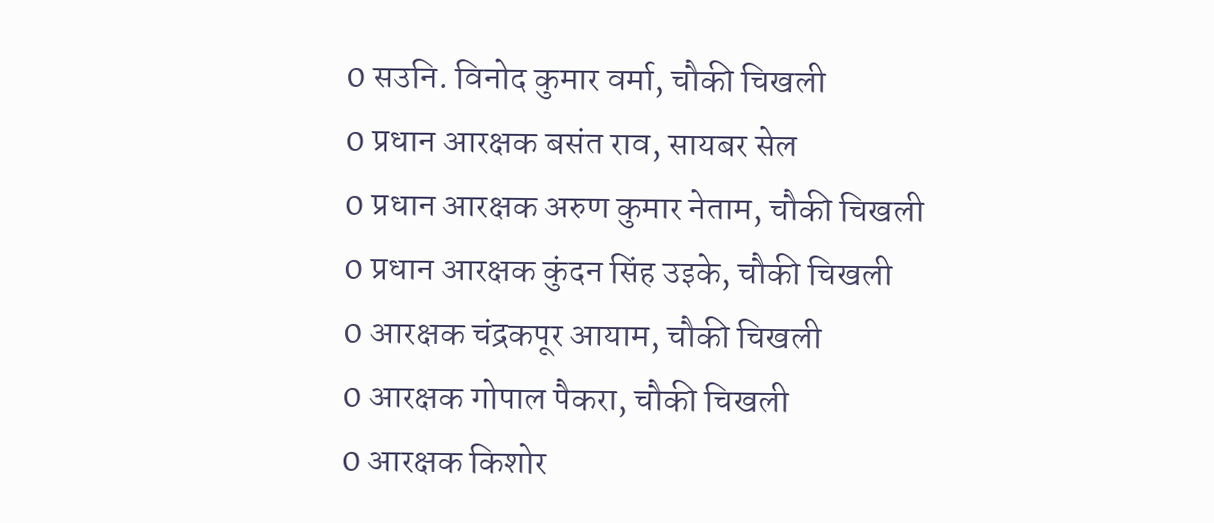0 सउनि. विनोद कुमार वर्मा, चौकी चिखली
0 प्रधान आरक्षक बसंत राव, सायबर सेल
0 प्रधान आरक्षक अरुण कुमार नेताम, चौकी चिखली
0 प्रधान आरक्षक कुंदन सिंह उइके, चौकी चिखली
0 आरक्षक चंद्रकपूर आयाम, चौकी चिखली
0 आरक्षक गोपाल पैकरा, चौकी चिखली
0 आरक्षक किशोर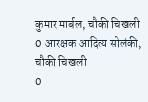कुमार मार्बल, चौकी चिखली
0 आरक्षक आदित्य सोलंकी, चौकी चिखली
0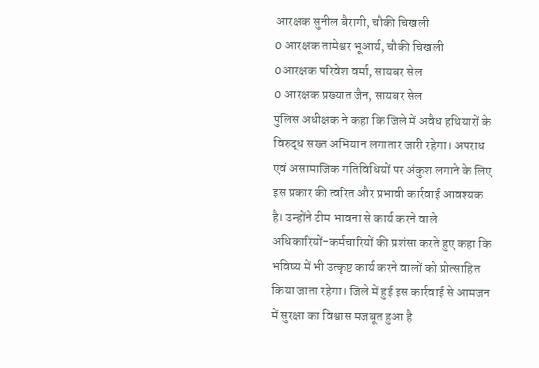आरक्षक सुनील बैरागी, चौकी चिखली
0 आरक्षक तामेश्वर भूआर्य, चौकी चिखली
0आरक्षक परिवेश वर्मा, सायबर सेल
0 आरक्षक प्रख्यात जैन, सायबर सेल
पुलिस अधीक्षक ने कहा कि जिले में अवैध हथियारों के विरुद्ध सख्त अभियान लगातार जारी रहेगा। अपराध एवं असामाजिक गतिविधियों पर अंकुश लगाने के लिए इस प्रकार की त्वरित और प्रभावी कार्रवाई आवश्यक है। उन्होंने टीम भावना से कार्य करने वाले अधिकारियों-कर्मचारियों की प्रशंसा करते हुए कहा कि भविष्य में भी उत्कृष्ट कार्य करने वालों को प्रोत्साहित किया जाता रहेगा। जिले में हुई इस कार्रवाई से आमजन में सुरक्षा का विश्वास मजबूत हुआ है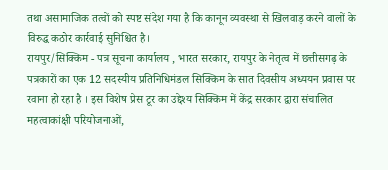तथा असामाजिक तत्वों को स्पष्ट संदेश गया है कि कानून व्यवस्था से खिलवाड़ करने वालों के विरुद्ध कठोर कार्रवाई सुनिश्चित है।
रायपुर/सिक्किम - पत्र सूचना कार्यालय , भारत सरकार, रायपुर के नेतृत्व में छत्तीसगढ़ के पत्रकारों का एक 12 सदस्यीय प्रतिनिधिमंडल सिक्किम के सात दिवसीय अध्ययन प्रवास पर रवाना हो रहा है । इस विशेष प्रेस टूर का उद्देश्य सिक्किम में केंद्र सरकार द्वारा संचालित महत्वाकांक्षी परियोजनाओं,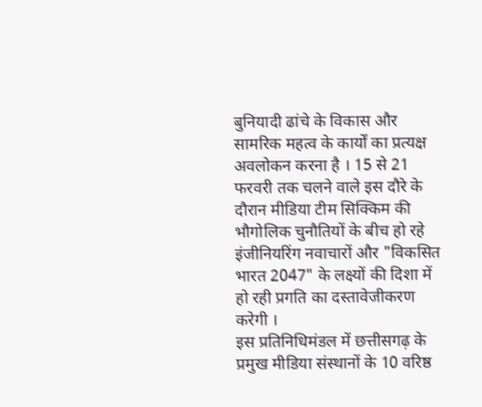बुनियादी ढांचे के विकास और सामरिक महत्व के कार्यों का प्रत्यक्ष अवलोकन करना है । 15 से 21 फरवरी तक चलने वाले इस दौरे के दौरान मीडिया टीम सिक्किम की भौगोलिक चुनौतियों के बीच हो रहे इंजीनियरिंग नवाचारों और "विकसित भारत 2047" के लक्ष्यों की दिशा में हो रही प्रगति का दस्तावेजीकरण करेगी ।
इस प्रतिनिधिमंडल में छत्तीसगढ़ के प्रमुख मीडिया संस्थानों के 10 वरिष्ठ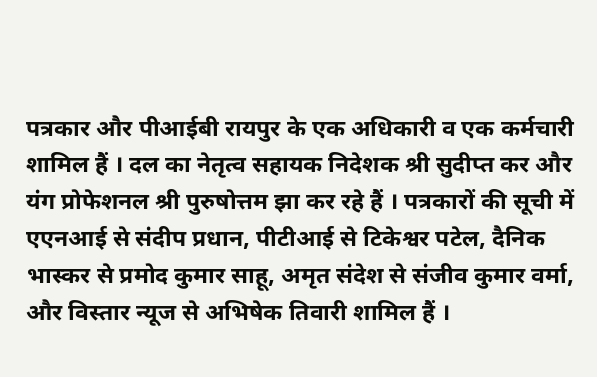पत्रकार और पीआईबी रायपुर के एक अधिकारी व एक कर्मचारी शामिल हैं । दल का नेतृत्व सहायक निदेशक श्री सुदीप्त कर और यंग प्रोफेशनल श्री पुरुषोत्तम झा कर रहे हैं । पत्रकारों की सूची में एएनआई से संदीप प्रधान, पीटीआई से टिकेश्वर पटेल, दैनिक भास्कर से प्रमोद कुमार साहू, अमृत संदेश से संजीव कुमार वर्मा, और विस्तार न्यूज से अभिषेक तिवारी शामिल हैं ।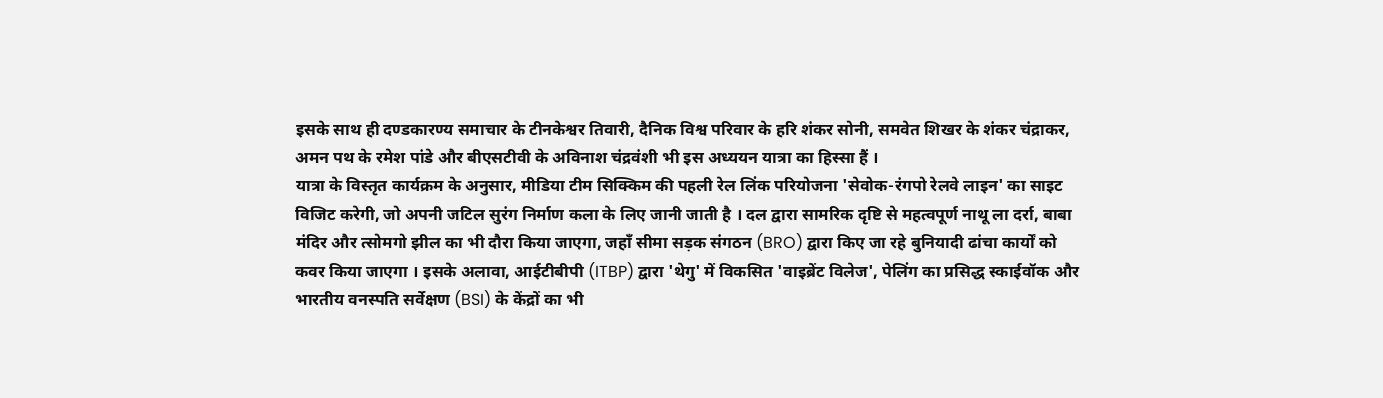इसके साथ ही दण्डकारण्य समाचार के टीनकेश्वर तिवारी, दैनिक विश्व परिवार के हरि शंकर सोनी, समवेत शिखर के शंकर चंद्राकर, अमन पथ के रमेश पांडे और बीएसटीवी के अविनाश चंद्रवंशी भी इस अध्ययन यात्रा का हिस्सा हैं ।
यात्रा के विस्तृत कार्यक्रम के अनुसार, मीडिया टीम सिक्किम की पहली रेल लिंक परियोजना 'सेवोक-रंगपो रेलवे लाइन' का साइट विजिट करेगी, जो अपनी जटिल सुरंग निर्माण कला के लिए जानी जाती है । दल द्वारा सामरिक दृष्टि से महत्वपूर्ण नाथू ला दर्रा, बाबा मंदिर और त्सोमगो झील का भी दौरा किया जाएगा, जहाँ सीमा सड़क संगठन (BRO) द्वारा किए जा रहे बुनियादी ढांचा कार्यों को कवर किया जाएगा । इसके अलावा, आईटीबीपी (ITBP) द्वारा 'थेगु' में विकसित 'वाइब्रेंट विलेज', पेलिंग का प्रसिद्ध स्काईवॉक और भारतीय वनस्पति सर्वेक्षण (BSI) के केंद्रों का भी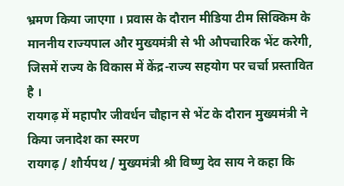भ्रमण किया जाएगा । प्रवास के दौरान मीडिया टीम सिक्किम के माननीय राज्यपाल और मुख्यमंत्री से भी औपचारिक भेंट करेगी, जिसमें राज्य के विकास में केंद्र-राज्य सहयोग पर चर्चा प्रस्तावित है ।
रायगढ़ में महापौर जीवर्धन चौहान से भेंट के दौरान मुख्यमंत्री ने किया जनादेश का स्मरण
रायगढ़ / शौर्यपथ / मुख्यमंत्री श्री विष्णु देव साय ने कहा कि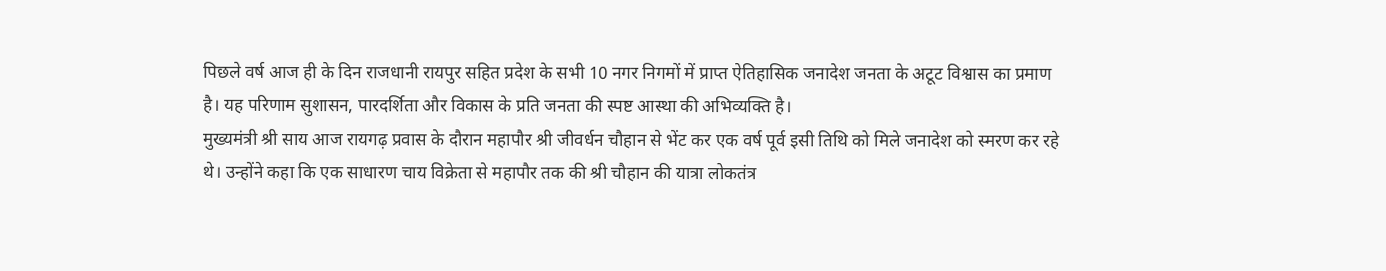पिछले वर्ष आज ही के दिन राजधानी रायपुर सहित प्रदेश के सभी 10 नगर निगमों में प्राप्त ऐतिहासिक जनादेश जनता के अटूट विश्वास का प्रमाण है। यह परिणाम सुशासन, पारदर्शिता और विकास के प्रति जनता की स्पष्ट आस्था की अभिव्यक्ति है।
मुख्यमंत्री श्री साय आज रायगढ़ प्रवास के दौरान महापौर श्री जीवर्धन चौहान से भेंट कर एक वर्ष पूर्व इसी तिथि को मिले जनादेश को स्मरण कर रहे थे। उन्होंने कहा कि एक साधारण चाय विक्रेता से महापौर तक की श्री चौहान की यात्रा लोकतंत्र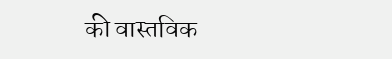की वास्तविक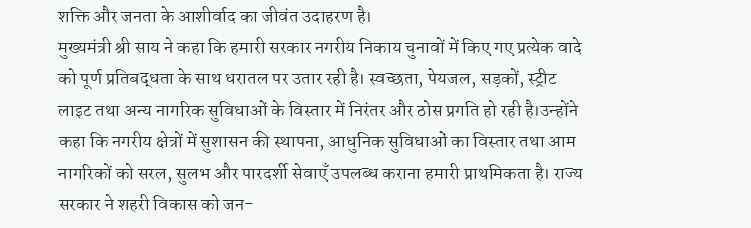शक्ति और जनता के आशीर्वाद का जीवंत उदाहरण है।
मुख्यमंत्री श्री साय ने कहा कि हमारी सरकार नगरीय निकाय चुनावों में किए गए प्रत्येक वादे को पूर्ण प्रतिबद्धता के साथ धरातल पर उतार रही है। स्वच्छता, पेयजल, सड़कों, स्ट्रीट लाइट तथा अन्य नागरिक सुविधाओं के विस्तार में निरंतर और ठोस प्रगति हो रही है।उन्होंने कहा कि नगरीय क्षेत्रों में सुशासन की स्थापना, आधुनिक सुविधाओं का विस्तार तथा आम नागरिकों को सरल, सुलभ और पारदर्शी सेवाएँ उपलब्ध कराना हमारी प्राथमिकता है। राज्य सरकार ने शहरी विकास को जन-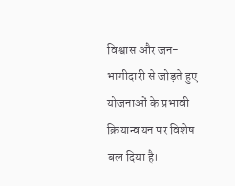विश्वास और जन-भागीदारी से जोड़ते हुए योजनाओं के प्रभावी क्रियान्वयन पर विशेष बल दिया है।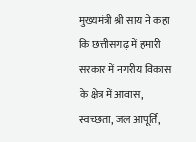मुख्यमंत्री श्री साय ने कहा कि छत्तीसगढ़ में हमारी सरकार में नगरीय विकास के क्षेत्र में आवास, स्वच्छता, जल आपूर्ति,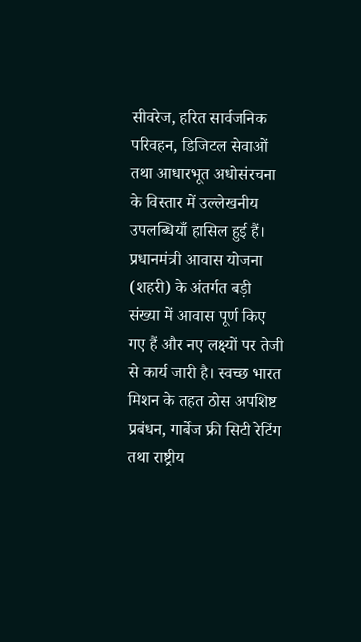सीवरेज, हरित सार्वजनिक परिवहन, डिजिटल सेवाओं तथा आधारभूत अधोसंरचना के विस्तार में उल्लेखनीय उपलब्धियाँ हासिल हुई हैं। प्रधानमंत्री आवास योजना (शहरी) के अंतर्गत बड़ी संख्या में आवास पूर्ण किए गए हैं और नए लक्ष्यों पर तेजी से कार्य जारी है। स्वच्छ भारत मिशन के तहत ठोस अपशिष्ट प्रबंधन, गार्बेज फ्री सिटी रेटिंग तथा राष्ट्रीय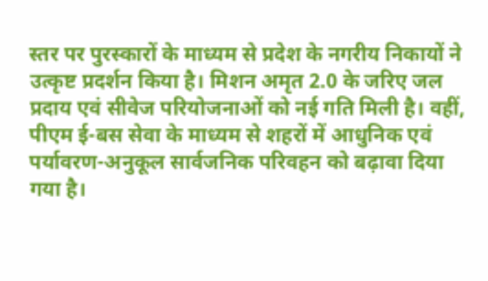स्तर पर पुरस्कारों के माध्यम से प्रदेश के नगरीय निकायों ने उत्कृष्ट प्रदर्शन किया है। मिशन अमृत 2.0 के जरिए जल प्रदाय एवं सीवेज परियोजनाओं को नई गति मिली है। वहीं, पीएम ई-बस सेवा के माध्यम से शहरों में आधुनिक एवं पर्यावरण-अनुकूल सार्वजनिक परिवहन को बढ़ावा दिया गया है।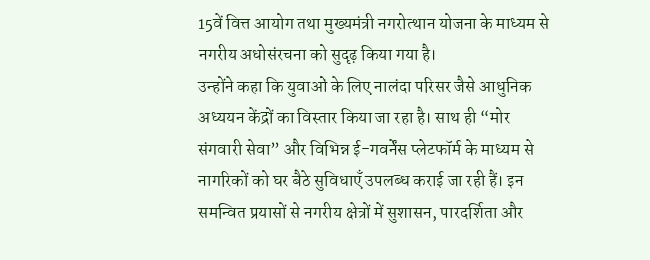15वें वित्त आयोग तथा मुख्यमंत्री नगरोत्थान योजना के माध्यम से नगरीय अधोसंरचना को सुदृढ़ किया गया है।
उन्होंने कहा कि युवाओं के लिए नालंदा परिसर जैसे आधुनिक अध्ययन केंद्रों का विस्तार किया जा रहा है। साथ ही “मोर संगवारी सेवा” और विभिन्न ई-गवर्नेंस प्लेटफॉर्म के माध्यम से नागरिकों को घर बैठे सुविधाएँ उपलब्ध कराई जा रही हैं। इन समन्वित प्रयासों से नगरीय क्षेत्रों में सुशासन, पारदर्शिता और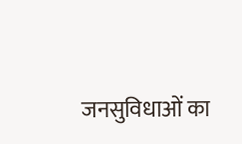जनसुविधाओं का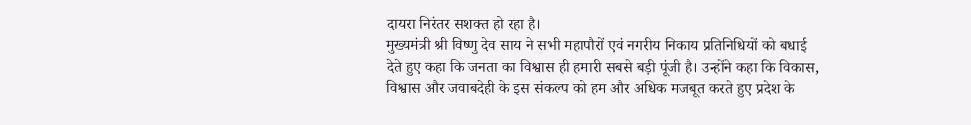दायरा निरंतर सशक्त हो रहा है।
मुख्यमंत्री श्री विष्णु देव साय ने सभी महापौरों एवं नगरीय निकाय प्रतिनिधियों को बधाई देते हुए कहा कि जनता का विश्वास ही हमारी सबसे बड़ी पूंजी है। उन्होंने कहा कि विकास, विश्वास और जवाबदेही के इस संकल्प को हम और अधिक मजबूत करते हुए प्रदेश के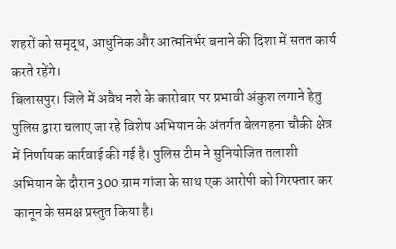शहरों को समृद्ध, आधुनिक और आत्मनिर्भर बनाने की दिशा में सतत कार्य करते रहेंगे।
बिलासपुर। जिले में अवैध नशे के कारोबार पर प्रभावी अंकुश लगाने हेतु पुलिस द्वारा चलाए जा रहे विशेष अभियान के अंतर्गत बेलगहना चौकी क्षेत्र में निर्णायक कार्रवाई की गई है। पुलिस टीम ने सुनियोजित तलाशी अभियान के दौरान 300 ग्राम गांजा के साथ एक आरोपी को गिरफ्तार कर कानून के समक्ष प्रस्तुत किया है।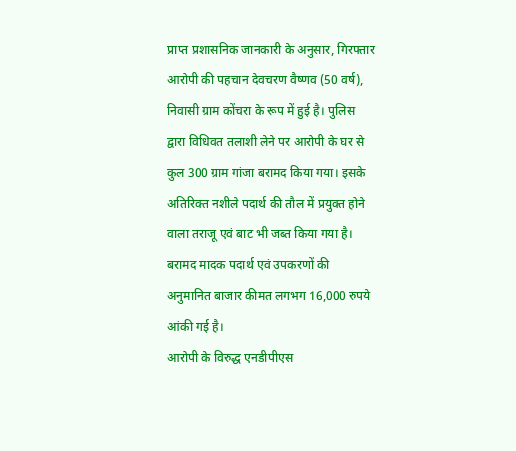प्राप्त प्रशासनिक जानकारी के अनुसार, गिरफ्तार आरोपी की पहचान देवचरण वैष्णव (50 वर्ष), निवासी ग्राम कोंचरा के रूप में हुई है। पुलिस द्वारा विधिवत तलाशी लेने पर आरोपी के घर से कुल 300 ग्राम गांजा बरामद किया गया। इसके अतिरिक्त नशीले पदार्थ की तौल में प्रयुक्त होने वाला तराजू एवं बाट भी जब्त किया गया है। बरामद मादक पदार्थ एवं उपकरणों की अनुमानित बाजार कीमत लगभग 16,000 रुपये आंकी गई है।
आरोपी के विरुद्ध एनडीपीएस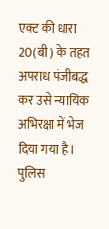एक्ट की धारा 20(बी) के तहत अपराध पंजीबद्ध कर उसे न्यायिक अभिरक्षा में भेज दिया गया है। पुलिस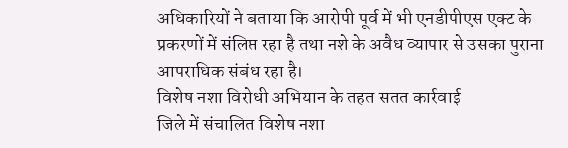अधिकारियों ने बताया कि आरोपी पूर्व में भी एनडीपीएस एक्ट के प्रकरणों में संलिप्त रहा है तथा नशे के अवैध व्यापार से उसका पुराना आपराधिक संबंध रहा है।
विशेष नशा विरोधी अभियान के तहत सतत कार्रवाई
जिले में संचालित विशेष नशा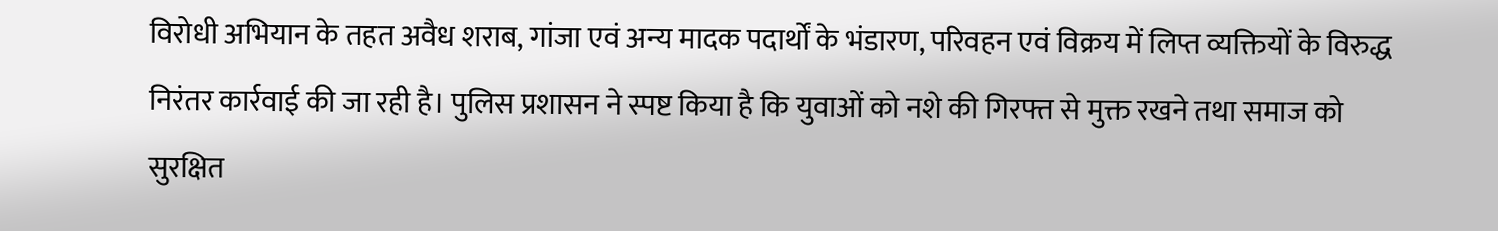विरोधी अभियान के तहत अवैध शराब, गांजा एवं अन्य मादक पदार्थों के भंडारण, परिवहन एवं विक्रय में लिप्त व्यक्तियों के विरुद्ध निरंतर कार्रवाई की जा रही है। पुलिस प्रशासन ने स्पष्ट किया है कि युवाओं को नशे की गिरफ्त से मुक्त रखने तथा समाज को सुरक्षित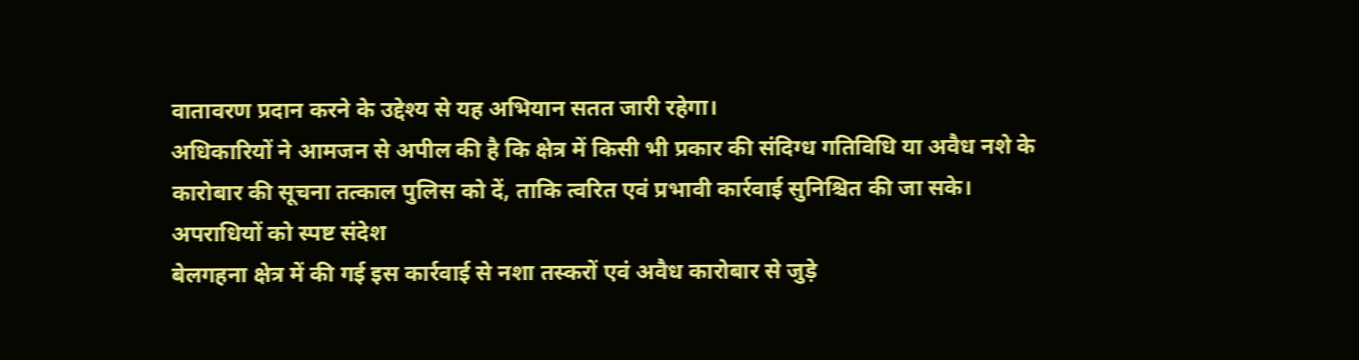वातावरण प्रदान करने के उद्देश्य से यह अभियान सतत जारी रहेगा।
अधिकारियों ने आमजन से अपील की है कि क्षेत्र में किसी भी प्रकार की संदिग्ध गतिविधि या अवैध नशे के कारोबार की सूचना तत्काल पुलिस को दें, ताकि त्वरित एवं प्रभावी कार्रवाई सुनिश्चित की जा सके।
अपराधियों को स्पष्ट संदेश
बेलगहना क्षेत्र में की गई इस कार्रवाई से नशा तस्करों एवं अवैध कारोबार से जुड़े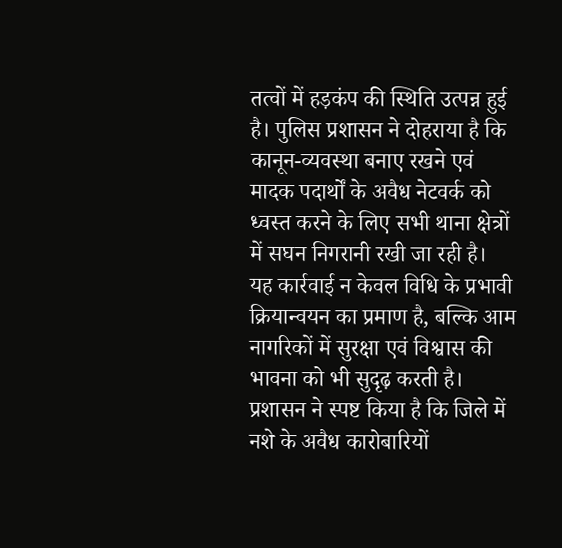तत्वों में हड़कंप की स्थिति उत्पन्न हुई है। पुलिस प्रशासन ने दोहराया है कि कानून-व्यवस्था बनाए रखने एवं मादक पदार्थों के अवैध नेटवर्क को ध्वस्त करने के लिए सभी थाना क्षेत्रों में सघन निगरानी रखी जा रही है।
यह कार्रवाई न केवल विधि के प्रभावी क्रियान्वयन का प्रमाण है, बल्कि आम नागरिकों में सुरक्षा एवं विश्वास की भावना को भी सुदृढ़ करती है। प्रशासन ने स्पष्ट किया है कि जिले में नशे के अवैध कारोबारियों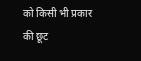को किसी भी प्रकार की छूट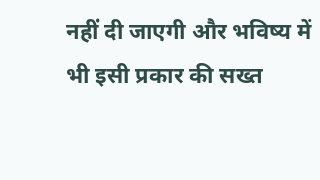नहीं दी जाएगी और भविष्य में भी इसी प्रकार की सख्त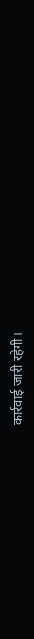कार्रवाई जारी रहेगी।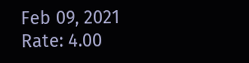Feb 09, 2021 Rate: 4.00